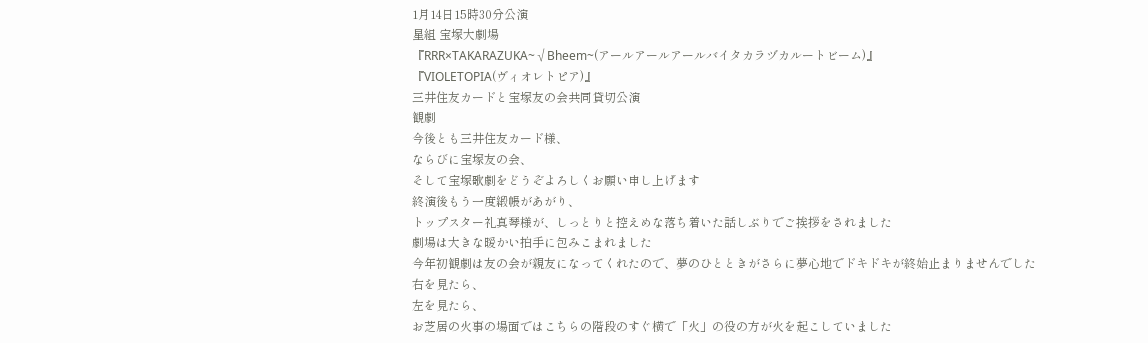1月14日15時30分公演
星組 宝塚大劇場
『RRR×TAKARAZUKA~√Bheem~(アールアールアールバイタカラヅカルートビーム)』
『VIOLETOPIA(ヴィオレトピア)』
三井住友カードと宝塚友の会共同貸切公演
観劇
今後とも三井住友カード様、
ならびに宝塚友の会、
そして宝塚歌劇をどうぞよろしくお願い申し上げます
終演後もう一度緞帳があがり、
トップスター礼真琴様が、しっとりと控えめな落ち着いた話しぶりでご挨拶をされました
劇場は大きな暖かい拍手に包みこまれました
今年初観劇は友の会が親友になってくれたので、夢のひとときがさらに夢心地でドキドキが終始止まりませんでした
右を見たら、
左を見たら、
お芝居の火事の場面ではこちらの階段のすぐ横で「火」の役の方が火を起こしていました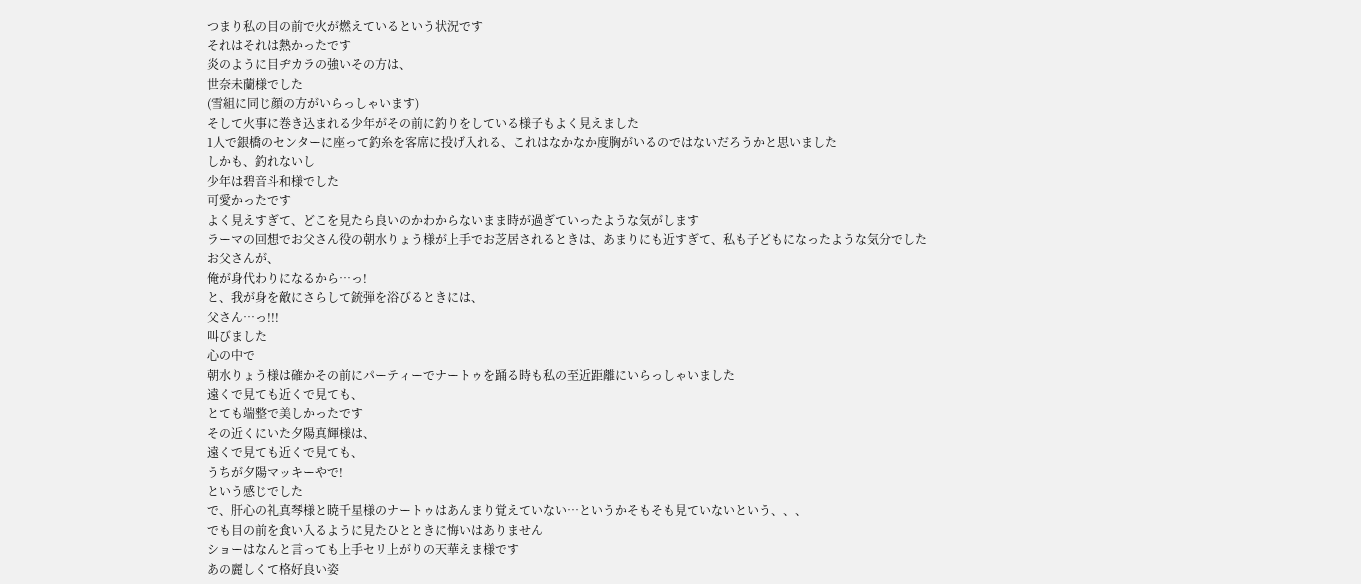つまり私の目の前で火が燃えているという状況です
それはそれは熱かったです
炎のように目ヂカラの強いその方は、
世奈未蘭様でした
(雪組に同じ顔の方がいらっしゃいます)
そして火事に巻き込まれる少年がその前に釣りをしている様子もよく見えました
1人で銀橋のセンターに座って釣糸を客席に投げ入れる、これはなかなか度胸がいるのではないだろうかと思いました
しかも、釣れないし
少年は碧音斗和様でした
可愛かったです
よく見えすぎて、どこを見たら良いのかわからないまま時が過ぎていったような気がします
ラーマの回想でお父さん役の朝水りょう様が上手でお芝居されるときは、あまりにも近すぎて、私も子どもになったような気分でした
お父さんが、
俺が身代わりになるから…っ!
と、我が身を敵にさらして銃弾を浴びるときには、
父さん…っ!!!
叫びました
心の中で
朝水りょう様は確かその前にパーティーでナートゥを踊る時も私の至近距離にいらっしゃいました
遠くで見ても近くで見ても、
とても端整で美しかったです
その近くにいた夕陽真輝様は、
遠くで見ても近くで見ても、
うちが夕陽マッキーやで!
という感じでした
で、肝心の礼真琴様と暁千星様のナートゥはあんまり覚えていない…というかそもそも見ていないという、、、
でも目の前を食い入るように見たひとときに悔いはありません
ショーはなんと言っても上手セリ上がりの天華えま様です
あの麗しくて格好良い姿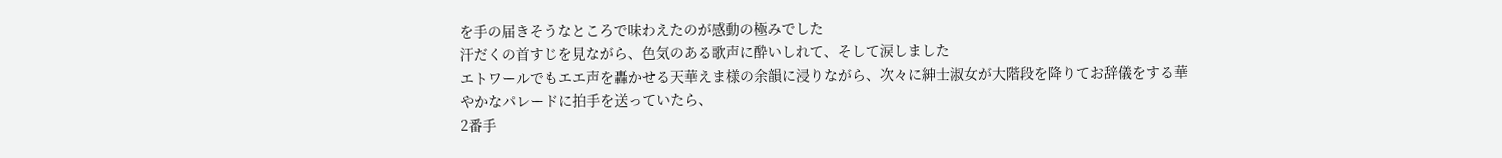を手の届きそうなところで味わえたのが感動の極みでした
汗だくの首すじを見ながら、色気のある歌声に酔いしれて、そして涙しました
エトワールでもエエ声を轟かせる天華えま様の余韻に浸りながら、次々に紳士淑女が大階段を降りてお辞儀をする華やかなパレードに拍手を送っていたら、
2番手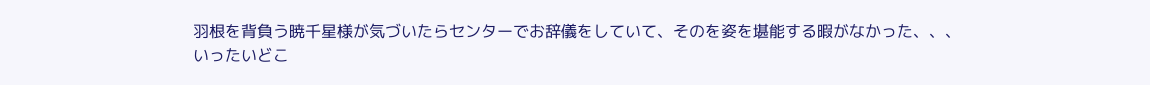羽根を背負う暁千星様が気づいたらセンターでお辞儀をしていて、そのを姿を堪能する暇がなかった、、、
いったいどこ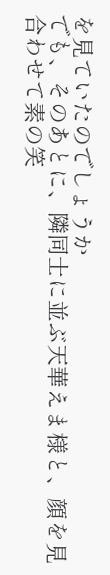を見ていたのでしょうか
でも、そのあとに、隣同士に並ぶ天華えま様と、顔を見合わせて素の笑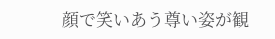顔で笑いあう尊い姿が観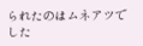られたのはムネアツでした